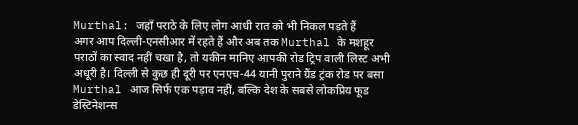Murthal: जहाँ पराठे के लिए लोग आधी रात को भी निकल पड़ते हैं
अगर आप दिल्ली-एनसीआर में रहते हैं और अब तक Murthal के मशहूर पराठों का स्वाद नहीं चखा है, तो यकीन मानिए आपकी रोड ट्रिप वाली लिस्ट अभी अधूरी है। दिल्ली से कुछ ही दूरी पर एनएच-44 यानी पुराने ग्रैंड ट्रंक रोड पर बसा Murthal आज सिर्फ एक पड़ाव नहीं, बल्कि देश के सबसे लोकप्रिय फूड डेस्टिनेशन्स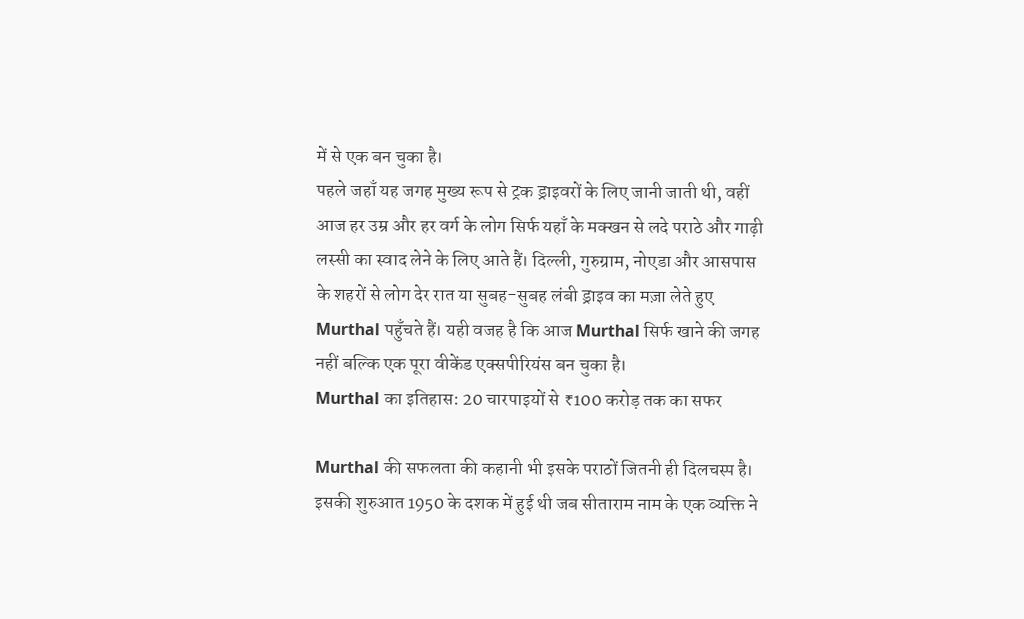में से एक बन चुका है।
पहले जहाँ यह जगह मुख्य रूप से ट्रक ड्राइवरों के लिए जानी जाती थी, वहीं आज हर उम्र और हर वर्ग के लोग सिर्फ यहाँ के मक्खन से लदे पराठे और गाढ़ी लस्सी का स्वाद लेने के लिए आते हैं। दिल्ली, गुरुग्राम, नोएडा और आसपास के शहरों से लोग देर रात या सुबह-सुबह लंबी ड्राइव का मज़ा लेते हुए Murthal पहुँचते हैं। यही वजह है कि आज Murthal सिर्फ खाने की जगह नहीं बल्कि एक पूरा वीकेंड एक्सपीरियंस बन चुका है।
Murthal का इतिहास: 20 चारपाइयों से ₹100 करोड़ तक का सफर

Murthal की सफलता की कहानी भी इसके पराठों जितनी ही दिलचस्प है। इसकी शुरुआत 1950 के दशक में हुई थी जब सीताराम नाम के एक व्यक्ति ने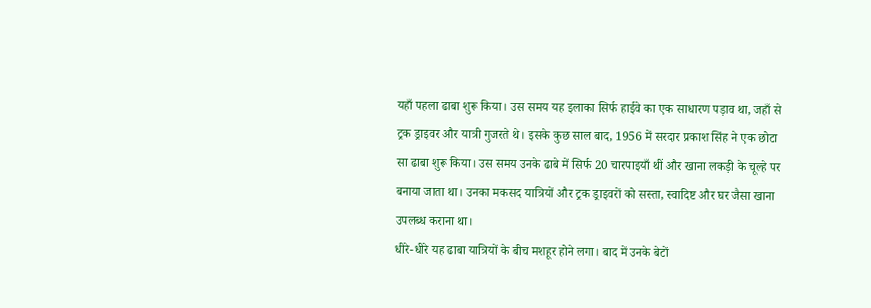यहाँ पहला ढाबा शुरू किया। उस समय यह इलाका सिर्फ हाईवे का एक साधारण पड़ाव था, जहाँ से ट्रक ड्राइवर और यात्री गुजरते थे। इसके कुछ साल बाद, 1956 में सरदार प्रकाश सिंह ने एक छोटा सा ढाबा शुरू किया। उस समय उनके ढाबे में सिर्फ 20 चारपाइयाँ थीं और खाना लकड़ी के चूल्हे पर बनाया जाता था। उनका मकसद यात्रियों और ट्रक ड्राइवरों को सस्ता, स्वादिष्ट और घर जैसा खाना उपलब्ध कराना था।
धीरे-धीरे यह ढाबा यात्रियों के बीच मशहूर होने लगा। बाद में उनके बेटों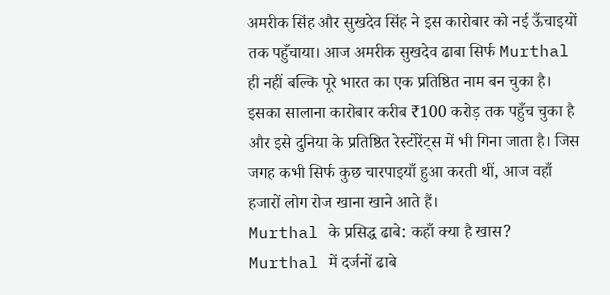अमरीक सिंह और सुखदेव सिंह ने इस कारोबार को नई ऊँचाइयों तक पहुँचाया। आज अमरीक सुखदेव ढाबा सिर्फ Murthal ही नहीं बल्कि पूरे भारत का एक प्रतिष्ठित नाम बन चुका है। इसका सालाना कारोबार करीब ₹100 करोड़ तक पहुँच चुका है और इसे दुनिया के प्रतिष्ठित रेस्टोरेंट्स में भी गिना जाता है। जिस जगह कभी सिर्फ कुछ चारपाइयाँ हुआ करती थीं, आज वहाँ हजारों लोग रोज खाना खाने आते हैं।
Murthal के प्रसिद्ध ढाबे: कहाँ क्या है खास?
Murthal में दर्जनों ढाबे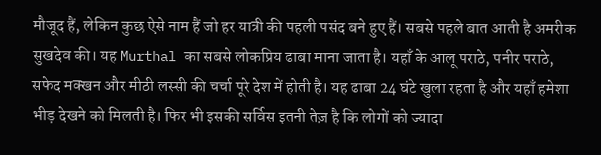मौजूद हैं, लेकिन कुछ ऐसे नाम हैं जो हर यात्री की पहली पसंद बने हुए हैं। सबसे पहले बात आती है अमरीक सुखदेव की। यह Murthal का सबसे लोकप्रिय ढाबा माना जाता है। यहाँ के आलू पराठे, पनीर पराठे, सफेद मक्खन और मीठी लस्सी की चर्चा पूरे देश में होती है। यह ढाबा 24 घंटे खुला रहता है और यहाँ हमेशा भीड़ देखने को मिलती है। फिर भी इसकी सर्विस इतनी तेज़ है कि लोगों को ज्यादा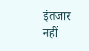इंतजार नहीं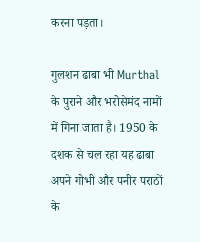करना पड़ता।

गुलशन ढाबा भी Murthal के पुराने और भरोसेमंद नामों में गिना जाता है। 1950 के दशक से चल रहा यह ढाबा अपने गोभी और पनीर पराठों के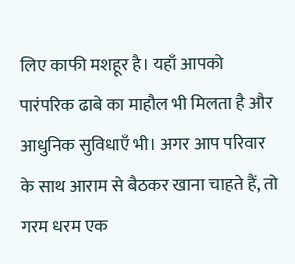लिए काफी मशहूर है। यहाँ आपको पारंपरिक ढाबे का माहौल भी मिलता है और आधुनिक सुविधाएँ भी। अगर आप परिवार के साथ आराम से बैठकर खाना चाहते हैं, तो गरम धरम एक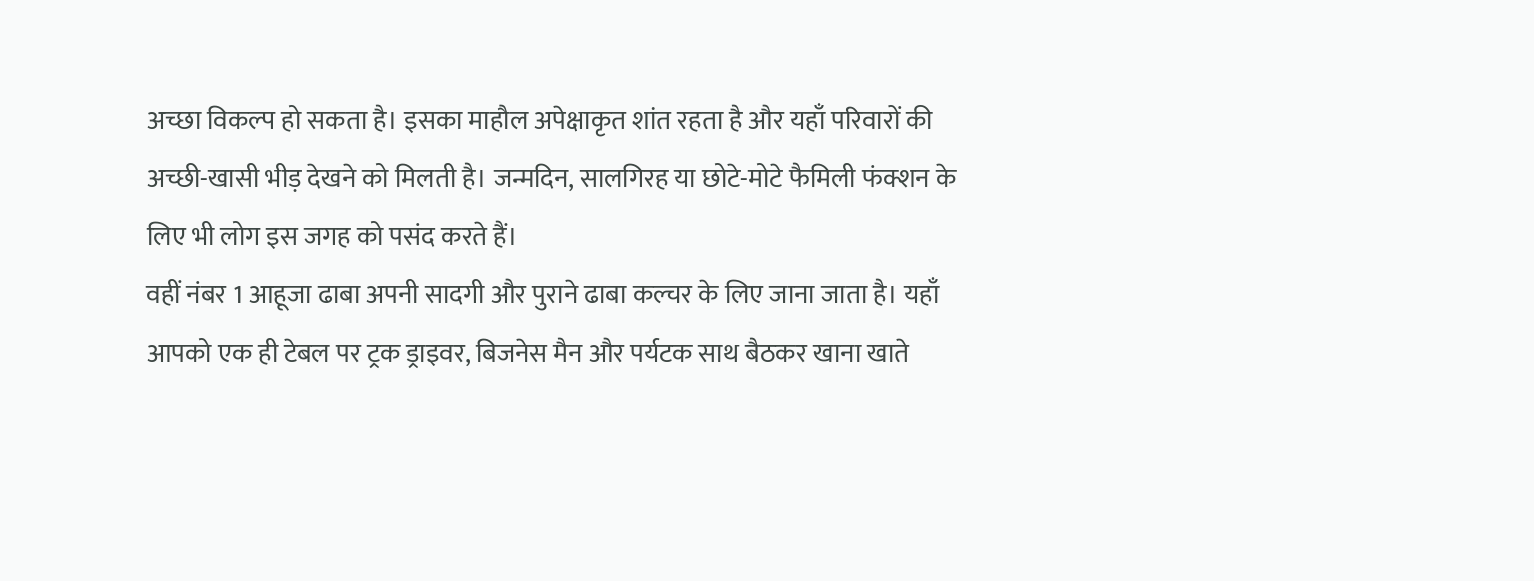अच्छा विकल्प हो सकता है। इसका माहौल अपेक्षाकृत शांत रहता है और यहाँ परिवारों की अच्छी-खासी भीड़ देखने को मिलती है। जन्मदिन, सालगिरह या छोटे-मोटे फैमिली फंक्शन के लिए भी लोग इस जगह को पसंद करते हैं।
वहीं नंबर 1 आहूजा ढाबा अपनी सादगी और पुराने ढाबा कल्चर के लिए जाना जाता है। यहाँ आपको एक ही टेबल पर ट्रक ड्राइवर, बिजनेस मैन और पर्यटक साथ बैठकर खाना खाते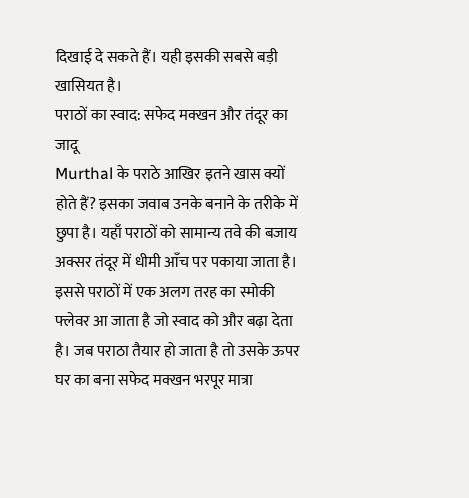दिखाई दे सकते हैं। यही इसकी सबसे बड़ी खासियत है।
पराठों का स्वाद: सफेद मक्खन और तंदूर का जादू
Murthal के पराठे आखिर इतने खास क्यों होते हैं? इसका जवाब उनके बनाने के तरीके में छुपा है। यहाँ पराठों को सामान्य तवे की बजाय अक्सर तंदूर में धीमी आँच पर पकाया जाता है। इससे पराठों में एक अलग तरह का स्मोकी फ्लेवर आ जाता है जो स्वाद को और बढ़ा देता है। जब पराठा तैयार हो जाता है तो उसके ऊपर घर का बना सफेद मक्खन भरपूर मात्रा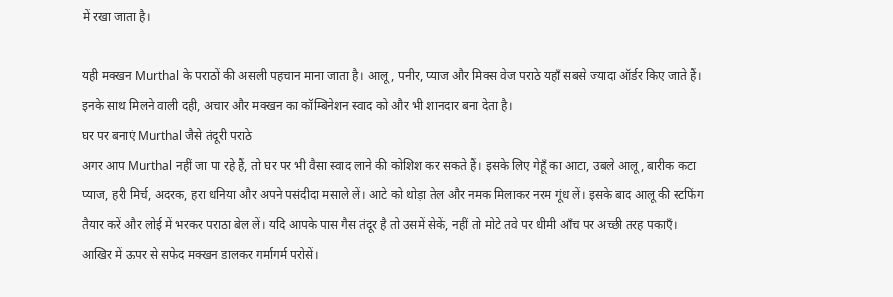में रखा जाता है।

यही मक्खन Murthal के पराठों की असली पहचान माना जाता है। आलू, पनीर, प्याज और मिक्स वेज पराठे यहाँ सबसे ज्यादा ऑर्डर किए जाते हैं। इनके साथ मिलने वाली दही, अचार और मक्खन का कॉम्बिनेशन स्वाद को और भी शानदार बना देता है।
घर पर बनाएं Murthal जैसे तंदूरी पराठे
अगर आप Murthal नहीं जा पा रहे हैं, तो घर पर भी वैसा स्वाद लाने की कोशिश कर सकते हैं। इसके लिए गेहूँ का आटा, उबले आलू, बारीक कटा प्याज, हरी मिर्च, अदरक, हरा धनिया और अपने पसंदीदा मसाले लें। आटे को थोड़ा तेल और नमक मिलाकर नरम गूंध लें। इसके बाद आलू की स्टफिंग तैयार करें और लोई में भरकर पराठा बेल लें। यदि आपके पास गैस तंदूर है तो उसमें सेकें, नहीं तो मोटे तवे पर धीमी आँच पर अच्छी तरह पकाएँ। आखिर में ऊपर से सफेद मक्खन डालकर गर्मागर्म परोसें।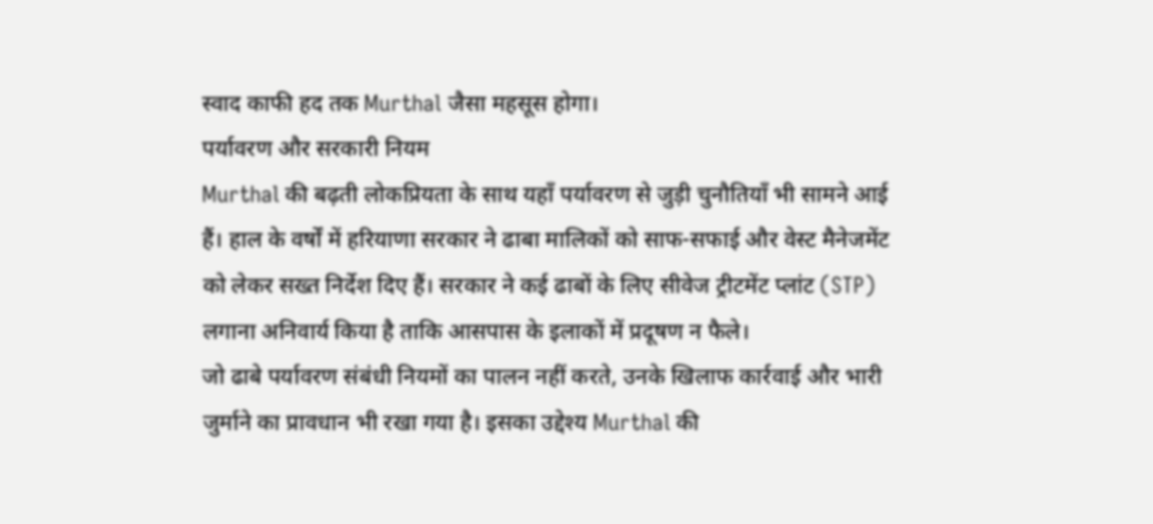स्वाद काफी हद तक Murthal जैसा महसूस होगा।
पर्यावरण और सरकारी नियम
Murthal की बढ़ती लोकप्रियता के साथ यहाँ पर्यावरण से जुड़ी चुनौतियाँ भी सामने आई हैं। हाल के वर्षों में हरियाणा सरकार ने ढाबा मालिकों को साफ-सफाई और वेस्ट मैनेजमेंट को लेकर सख्त निर्देश दिए हैं। सरकार ने कई ढाबों के लिए सीवेज ट्रीटमेंट प्लांट (STP) लगाना अनिवार्य किया है ताकि आसपास के इलाकों में प्रदूषण न फैले।
जो ढाबे पर्यावरण संबंधी नियमों का पालन नहीं करते, उनके खिलाफ कार्रवाई और भारी जुर्माने का प्रावधान भी रखा गया है। इसका उद्देश्य Murthal की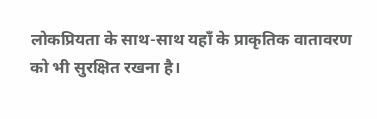लोकप्रियता के साथ-साथ यहाँ के प्राकृतिक वातावरण को भी सुरक्षित रखना है।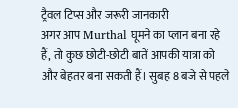ट्रैवल टिप्स और जरूरी जानकारी
अगर आप Murthal घूमने का प्लान बना रहे हैं, तो कुछ छोटी-छोटी बातें आपकी यात्रा को और बेहतर बना सकती हैं। सुबह 8 बजे से पहले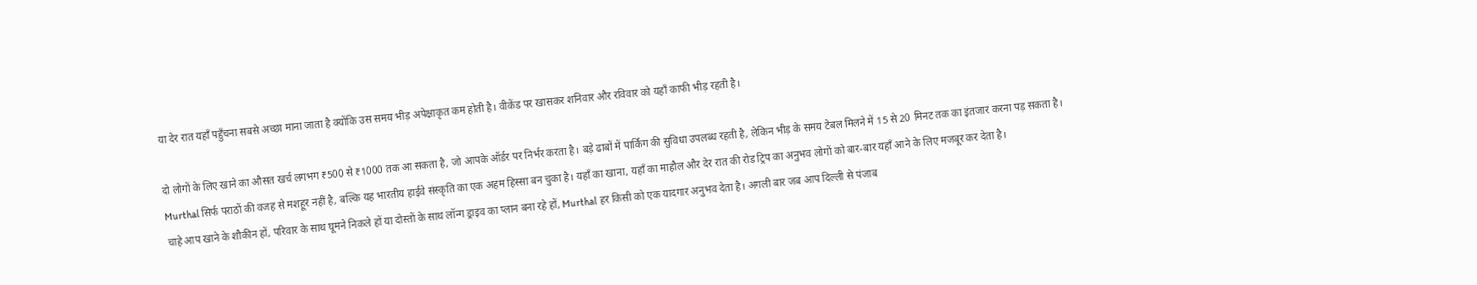या देर रात यहाँ पहुँचना सबसे अच्छा माना जाता है क्योंकि उस समय भीड़ अपेक्षाकृत कम होती है। वीकेंड पर खासकर शनिवार और रविवार को यहाँ काफी भीड़ रहती है।

दो लोगों के लिए खाने का औसत खर्च लगभग ₹500 से ₹1000 तक आ सकता है, जो आपके ऑर्डर पर निर्भर करता है। बड़े ढाबों में पार्किंग की सुविधा उपलब्ध रहती है, लेकिन भीड़ के समय टेबल मिलने में 15 से 20 मिनट तक का इंतजार करना पड़ सकता है।
Murthal सिर्फ पराठों की वजह से मशहूर नहीं है, बल्कि यह भारतीय हाईवे संस्कृति का एक अहम हिस्सा बन चुका है। यहाँ का खाना, यहाँ का माहौल और देर रात की रोड ट्रिप का अनुभव लोगों को बार-बार यहाँ आने के लिए मजबूर कर देता है।
चाहे आप खाने के शौकीन हों, परिवार के साथ घूमने निकले हों या दोस्तों के साथ लॉन्ग ड्राइव का प्लान बना रहे हों, Murthal हर किसी को एक यादगार अनुभव देता है। अगली बार जब आप दिल्ली से पंजाब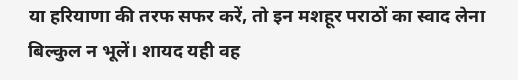या हरियाणा की तरफ सफर करें, तो इन मशहूर पराठों का स्वाद लेना बिल्कुल न भूलें। शायद यही वह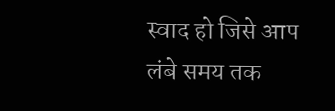स्वाद हो जिसे आप लंबे समय तक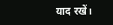याद रखें।